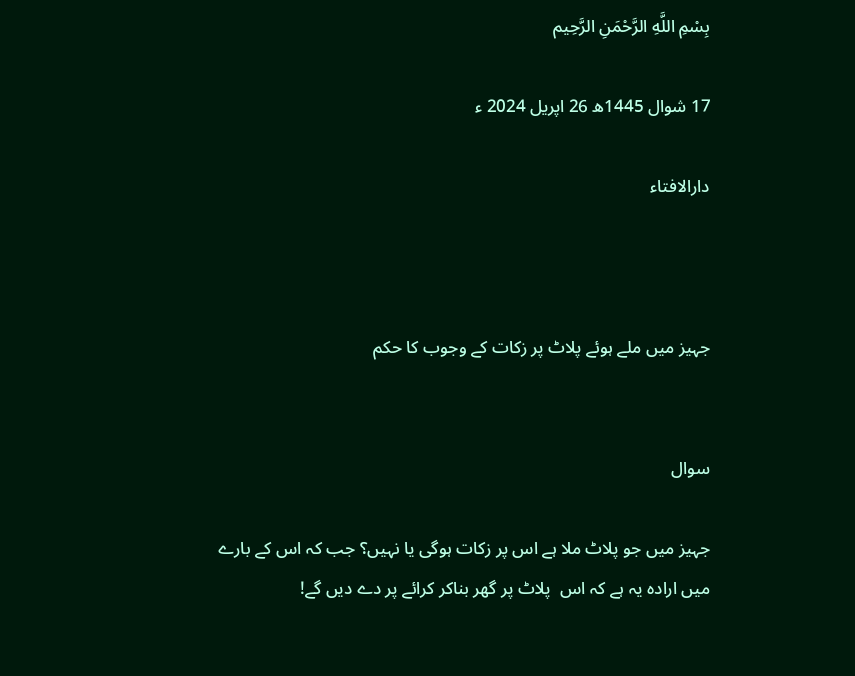بِسْمِ اللَّهِ الرَّحْمَنِ الرَّحِيم

17 شوال 1445ھ 26 اپریل 2024 ء

دارالافتاء



جہیز میں ملے ہوئے پلاٹ پر زکات کے وجوب کا حکم


سوال

جہیز میں جو پلاٹ ملا ہے اس پر زکات ہوگی یا نہیں؟ جب کہ اس کے بارے میں ارادہ یہ ہے کہ اس  پلاٹ پر گھر بناکر کرائے پر دے دیں گے!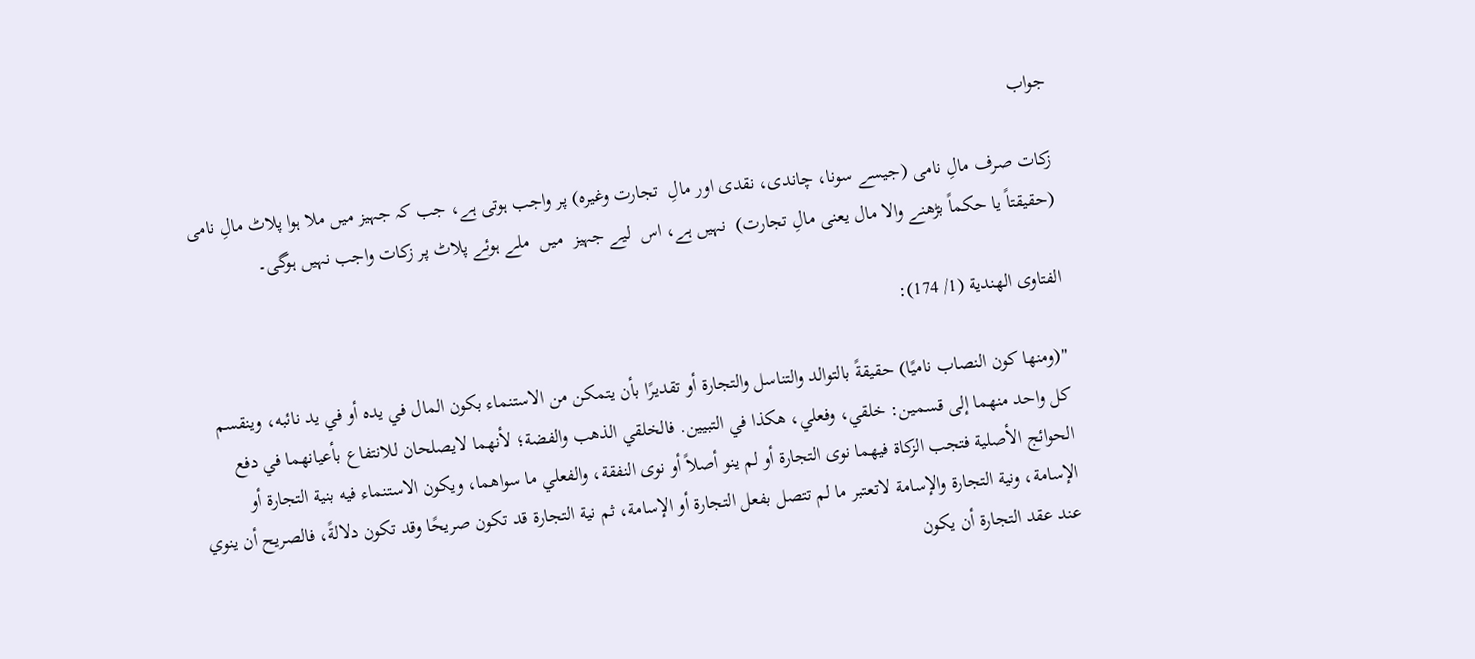جواب

زکات صرف مالِ نامی (جیسے سونا، چاندی، نقدی اور مالِ  تجارت وغیرہ) پر واجب ہوتی ہے، جب کہ جہیز میں ملا ہوا پلاٹ مالِ نامی (حقیقتاً یا حکماً بڑھنے والا مال یعنی مالِ تجارت)  نہیں ہے، اس  لیے جہیز  میں  ملے ہوئے پلاٹ پر زکات واجب نہیں ہوگی۔

الفتاوى الهندية (1/ 174):

"(ومنها كون النصاب ناميًا) حقيقةً بالتوالد والتناسل والتجارة أو تقديرًا بأن يتمكن من الاستنماء بكون المال في يده أو في يد نائبه، وينقسم كل واحد منهما إلى قسمين: خلقي، وفعلي، هكذا في التبيين. فالخلقي الذهب والفضة؛ لأنهما لايصلحان للانتفاع بأعيانهما في دفع الحوائج الأصلية فتجب الزكاة فيهما نوى التجارة أو لم ينو أصلاً أو نوى النفقة، والفعلي ما سواهما، ويكون الاستنماء فيه بنية التجارة أو الإسامة، ونية التجارة والإسامة لاتعتبر ما لم تتصل بفعل التجارة أو الإسامة، ثم نية التجارة قد تكون صريحًا وقد تكون دلالةً، فالصريح أن ينوي عند عقد التجارة أن يكون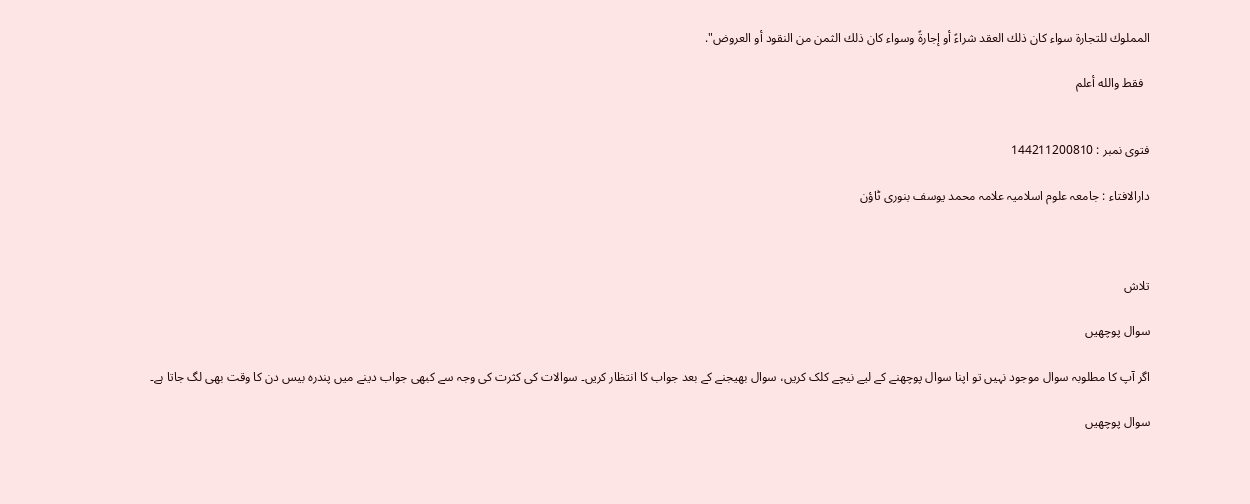المملوك للتجارة سواء كان ذلك العقد شراءً أو إجارةً وسواء كان ذلك الثمن من النقود أو العروض".

  فقط والله أعلم


فتوی نمبر : 144211200810

دارالافتاء : جامعہ علوم اسلامیہ علامہ محمد یوسف بنوری ٹاؤن



تلاش

سوال پوچھیں

اگر آپ کا مطلوبہ سوال موجود نہیں تو اپنا سوال پوچھنے کے لیے نیچے کلک کریں، سوال بھیجنے کے بعد جواب کا انتظار کریں۔ سوالات کی کثرت کی وجہ سے کبھی جواب دینے میں پندرہ بیس دن کا وقت بھی لگ جاتا ہے۔

سوال پوچھیں